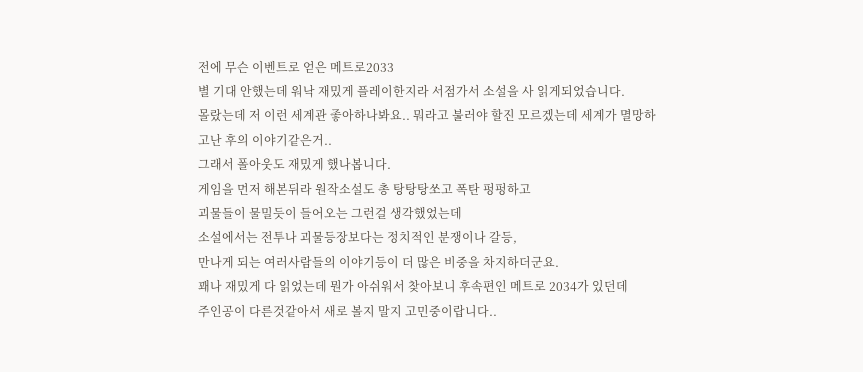전에 무슨 이벤트로 얻은 메트로2033
별 기대 안했는데 워낙 재밌게 플레이한지라 서점가서 소설을 사 읽게되었습니다.
몰랐는데 저 이런 세계관 좋아하나봐요.. 뭐라고 불러야 할진 모르겠는데 세계가 멸망하고난 후의 이야기같은거..
그래서 폴아웃도 재밌게 했나봅니다.
게임을 먼저 해본뒤라 원작소설도 총 탕탕탕쏘고 폭탄 펑펑하고
괴물들이 물밀듯이 들어오는 그런걸 생각했었는데
소설에서는 전투나 괴물등장보다는 정치적인 분쟁이나 갈등,
만나게 되는 여러사람들의 이야기등이 더 많은 비중을 차지하더군요.
꽤나 재밌게 다 읽었는데 뭔가 아쉬워서 찾아보니 후속편인 메트로 2034가 있던데
주인공이 다른것같아서 새로 볼지 말지 고민중이랍니다..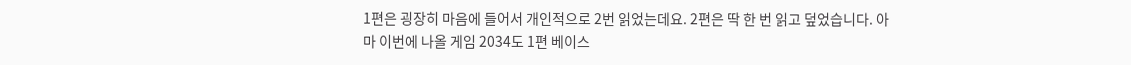1편은 굉장히 마음에 들어서 개인적으로 2번 읽었는데요. 2편은 딱 한 번 읽고 덮었습니다. 아마 이번에 나올 게임 2034도 1편 베이스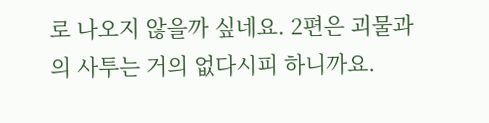로 나오지 않을까 싶네요. 2편은 괴물과의 사투는 거의 없다시피 하니까요.